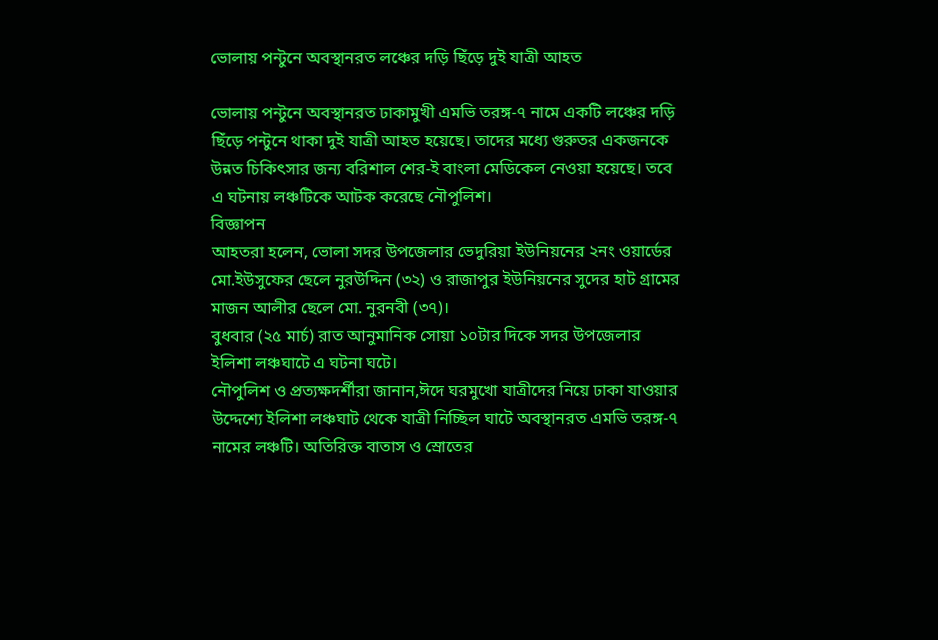ভোলায় পন্টুনে অবস্থানরত লঞ্চের দড়ি ছিঁড়ে দুই যাত্রী আহত

ভোলায় পন্টুনে অবস্থানরত ঢাকামুখী এমভি তরঙ্গ-৭ নামে একটি লঞ্চের দড়ি ছিঁড়ে পন্টুনে থাকা দুই যাত্রী আহত হয়েছে। তাদের মধ্যে গুরুতর একজনকে উন্নত চিকিৎসার জন্য বরিশাল শের-ই বাংলা মেডিকেল নেওয়া হয়েছে। তবে এ ঘটনায় লঞ্চটিকে আটক করেছে নৌপুলিশ।
বিজ্ঞাপন
আহতরা হলেন, ভোলা সদর উপজেলার ভেদুরিয়া ইউনিয়নের ২নং ওয়ার্ডের মো.ইউসুফের ছেলে নুরউদ্দিন (৩২) ও রাজাপুর ইউনিয়নের সুদের হাট গ্রামের মাজন আলীর ছেলে মো. নুরনবী (৩৭)।
বুধবার (২৫ মার্চ) রাত আনুমানিক সোয়া ১০টার দিকে সদর উপজেলার ইলিশা লঞ্চঘাটে এ ঘটনা ঘটে।
নৌপুলিশ ও প্রত্যক্ষদর্শীরা জানান,ঈদে ঘরমুখো যাত্রীদের নিয়ে ঢাকা যাওয়ার উদ্দেশ্যে ইলিশা লঞ্চঘাট থেকে যাত্রী নিচ্ছিল ঘাটে অবস্থানরত এমভি তরঙ্গ-৭ নামের লঞ্চটি। অতিরিক্ত বাতাস ও স্রোতের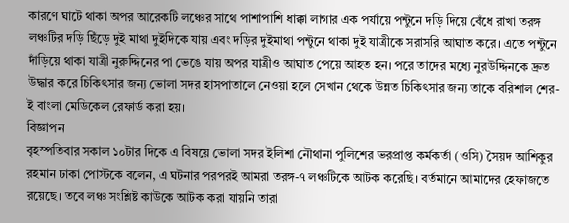কারণে ঘাটে থাকা অপর আরেকটি লঞ্চের সাথে পাশাপাশি ধাক্কা লাগার এক পর্যায়ে পন্টুনে দড়ি দিয়ে বেঁধে রাখা তরঙ্গ লঞ্চটির দড়ি ছিঁড়ে দুই মাথা দুইদিকে যায় এবং দড়ির দুইমাথা পন্টুনে থাকা দুই যাত্রীকে সরাসরি আঘাত করে। এতে পন্টুনে দাঁড়িয়ে থাকা যাত্রী নুরুদ্দিনের পা ভেঙে যায় অপর যাত্রীও আঘাত পেয়ে আহত হন। পরে তাদের মধ্যে নুরউদ্দিনকে দ্রুত উদ্ধার করে চিকিৎসার জন্য ভোলা সদর হাসপাতালে নেওয়া হলে সেখান থেকে উন্নত চিকিৎসার জন্য তাকে বরিশাল শের-ই বাংলা মেডিকেল রেফার্ড করা হয়।
বিজ্ঞাপন
বৃহস্পতিবার সকাল ১০টার দিকে এ বিষয়ে ভোলা সদর ইলিশা নৌথানা পুলিশের ভরপ্রাপ্ত কর্মকর্তা (ওসি) সৈয়দ আশিকুর রহমান ঢাকা পোস্টকে বলেন, এ ঘটনার পরপরই আমরা তরঙ্গ-৭ লঞ্চটিকে আটক করেছি। বর্তমানে আমাদের হেফাজতে রয়েছে। তবে লঞ্চ সংশ্লিষ্ট কাউকে আটক করা যায়নি তারা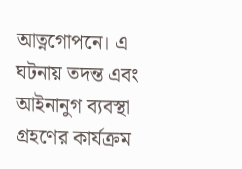আত্নগোপনে। এ ঘটনায় তদন্ত এবং আইনানুগ ব্যবস্থা গ্রহণের কার্যক্রম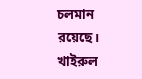চলমান রয়েছে।
খাইরুল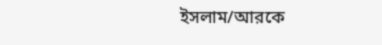ইসলাম/আরকে